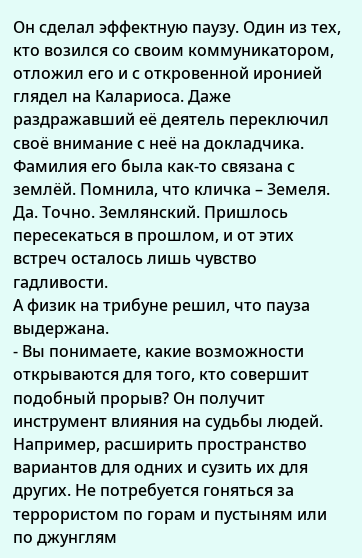Он сделал эффектную паузу. Один из тех, кто возился со своим коммуникатором, отложил его и с откровенной иронией глядел на Калариоса. Даже раздражавший её деятель переключил своё внимание с неё на докладчика. Фамилия его была как-то связана с землёй. Помнила, что кличка – Земеля. Да. Точно. Землянский. Пришлось пересекаться в прошлом, и от этих встреч осталось лишь чувство гадливости.
А физик на трибуне решил, что пауза выдержана.
- Вы понимаете, какие возможности открываются для того, кто совершит подобный прорыв? Он получит инструмент влияния на судьбы людей. Например, расширить пространство вариантов для одних и сузить их для других. Не потребуется гоняться за террористом по горам и пустыням или по джунглям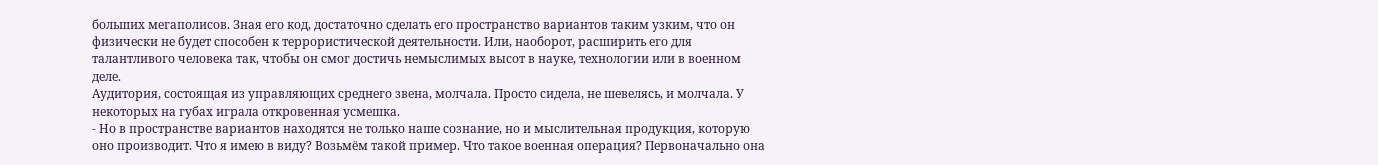больших мегаполисов. Зная его код, достаточно сделать его пространство вариантов таким узким, что он физически не будет способен к террористической деятельности. Или, наоборот, расширить его для талантливого человека так, чтобы он смог достичь немыслимых высот в науке, технологии или в военном деле.
Аудитория, состоящая из управляющих среднего звена, молчала. Просто сидела, не шевелясь, и молчала. У некоторых на губах играла откровенная усмешка.
- Но в пространстве вариантов находятся не только наше сознание, но и мыслительная продукция, которую оно производит. Что я имею в виду? Возьмём такой пример. Что такое военная операция? Первоначально она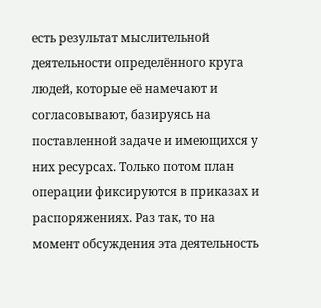есть результат мыслительной деятельности определённого круга людей, которые её намечают и согласовывают, базируясь на поставленной задаче и имеющихся у них ресурсах. Только потом план операции фиксируются в приказах и распоряжениях. Раз так, то на момент обсуждения эта деятельность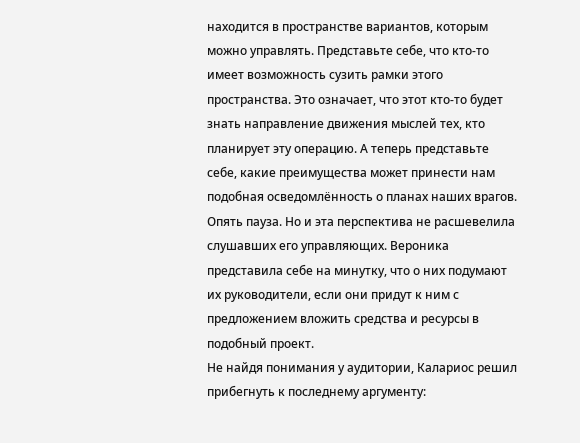находится в пространстве вариантов, которым можно управлять. Представьте себе, что кто-то имеет возможность сузить рамки этого пространства. Это означает, что этот кто-то будет знать направление движения мыслей тех, кто планирует эту операцию. А теперь представьте себе, какие преимущества может принести нам подобная осведомлённость о планах наших врагов.
Опять пауза. Но и эта перспектива не расшевелила слушавших его управляющих. Вероника представила себе на минутку, что о них подумают их руководители, если они придут к ним с предложением вложить средства и ресурсы в подобный проект.
Не найдя понимания у аудитории, Калариос решил прибегнуть к последнему аргументу: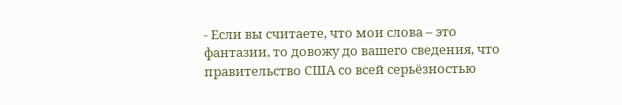- Если вы считаете, что мои слова – это фантазии, то довожу до вашего сведения, что правительство США со всей серьёзностью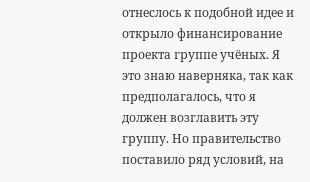отнеслось к подобной идее и открыло финансирование проекта группе учёных. Я это знаю наверняка, так как предполагалось, что я должен возглавить эту группу. Но правительство поставило ряд условий, на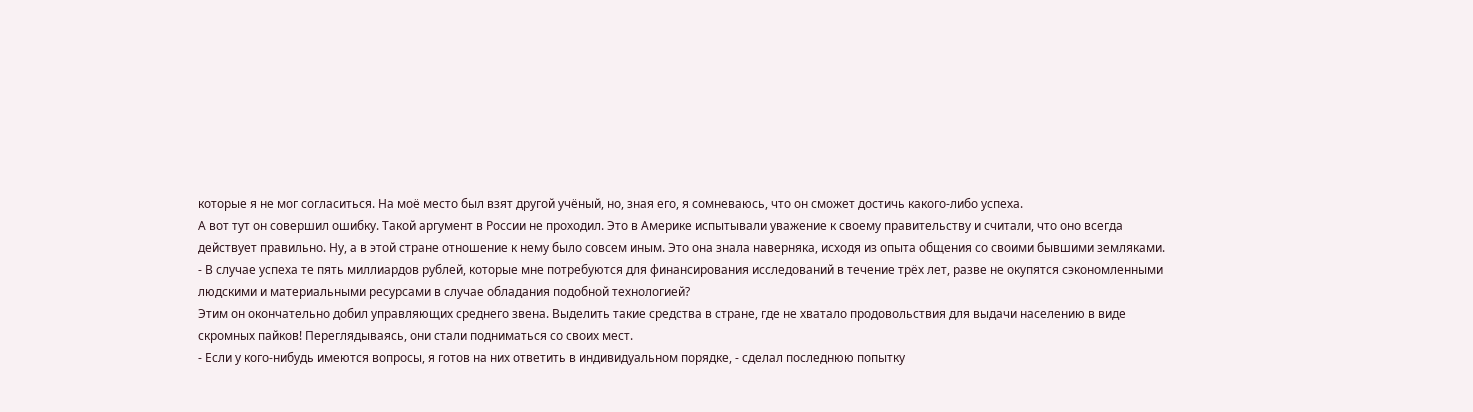которые я не мог согласиться. На моё место был взят другой учёный, но, зная его, я сомневаюсь, что он сможет достичь какого-либо успеха.
А вот тут он совершил ошибку. Такой аргумент в России не проходил. Это в Америке испытывали уважение к своему правительству и считали, что оно всегда действует правильно. Ну, а в этой стране отношение к нему было совсем иным. Это она знала наверняка, исходя из опыта общения со своими бывшими земляками.
- В случае успеха те пять миллиардов рублей, которые мне потребуются для финансирования исследований в течение трёх лет, разве не окупятся сэкономленными людскими и материальными ресурсами в случае обладания подобной технологией?
Этим он окончательно добил управляющих среднего звена. Выделить такие средства в стране, где не хватало продовольствия для выдачи населению в виде скромных пайков! Переглядываясь, они стали подниматься со своих мест.
- Если у кого-нибудь имеются вопросы, я готов на них ответить в индивидуальном порядке, - сделал последнюю попытку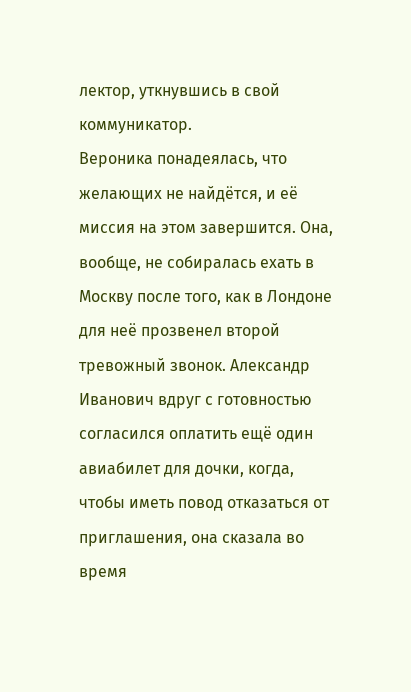лектор, уткнувшись в свой коммуникатор.
Вероника понадеялась, что желающих не найдётся, и её миссия на этом завершится. Она, вообще, не собиралась ехать в Москву после того, как в Лондоне для неё прозвенел второй тревожный звонок. Александр Иванович вдруг с готовностью согласился оплатить ещё один авиабилет для дочки, когда, чтобы иметь повод отказаться от приглашения, она сказала во время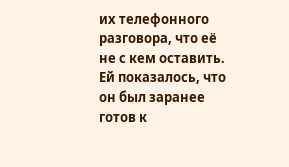их телефонного разговора, что её не с кем оставить. Ей показалось, что он был заранее готов к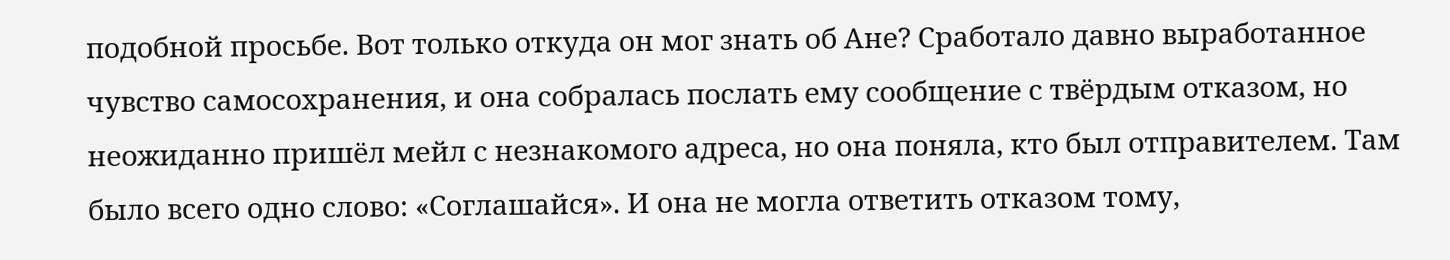подобной просьбе. Вот только откуда он мог знать об Ане? Сработало давно выработанное чувство самосохранения, и она собралась послать ему сообщение с твёрдым отказом, но неожиданно пришёл мейл с незнакомого адреса, но она поняла, кто был отправителем. Там было всего одно слово: «Соглашайся». И она не могла ответить отказом тому,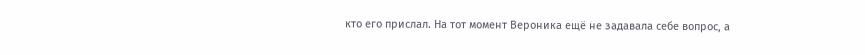кто его прислал. На тот момент Вероника ещё не задавала себе вопрос, а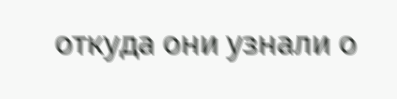откуда они узнали о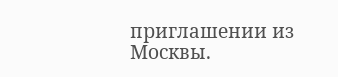приглашении из Москвы.